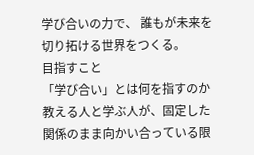学び合いの力で、 誰もが未来を切り拓ける世界をつくる。
目指すこと
「学び合い」とは何を指すのか
教える人と学ぶ人が、固定した関係のまま向かい合っている限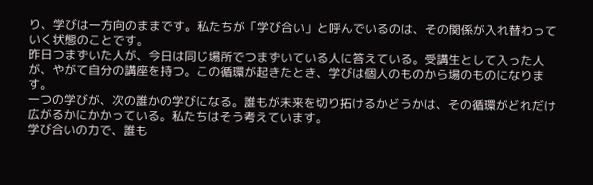り、学びは一方向のままです。私たちが「学び合い」と呼んでいるのは、その関係が入れ替わっていく状態のことです。
昨日つまずいた人が、今日は同じ場所でつまずいている人に答えている。受講生として入った人が、やがて自分の講座を持つ。この循環が起きたとき、学びは個人のものから場のものになります。
一つの学びが、次の誰かの学びになる。誰もが未来を切り拓けるかどうかは、その循環がどれだけ広がるかにかかっている。私たちはそう考えています。
学び合いの力で、誰も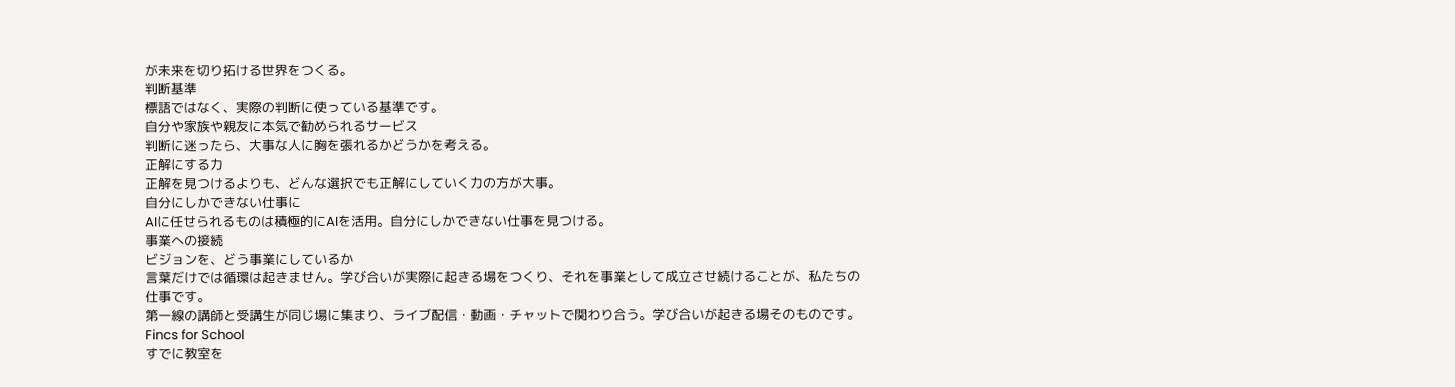が未来を切り拓ける世界をつくる。
判断基準
標語ではなく、実際の判断に使っている基準です。
自分や家族や親友に本気で勧められるサービス
判断に迷ったら、大事な人に胸を張れるかどうかを考える。
正解にする力
正解を見つけるよりも、どんな選択でも正解にしていく力の方が大事。
自分にしかできない仕事に
AIに任せられるものは積極的にAIを活用。自分にしかできない仕事を見つける。
事業への接続
ビジョンを、どう事業にしているか
言葉だけでは循環は起きません。学び合いが実際に起きる場をつくり、それを事業として成立させ続けることが、私たちの仕事です。
第一線の講師と受講生が同じ場に集まり、ライブ配信・動画・チャットで関わり合う。学び合いが起きる場そのものです。
Fincs for School
すでに教室を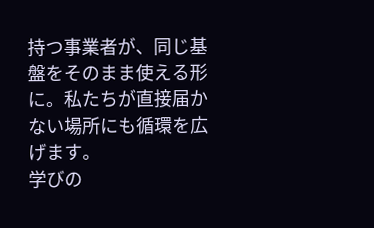持つ事業者が、同じ基盤をそのまま使える形に。私たちが直接届かない場所にも循環を広げます。
学びの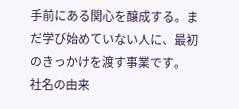手前にある関心を醸成する。まだ学び始めていない人に、最初のきっかけを渡す事業です。
社名の由来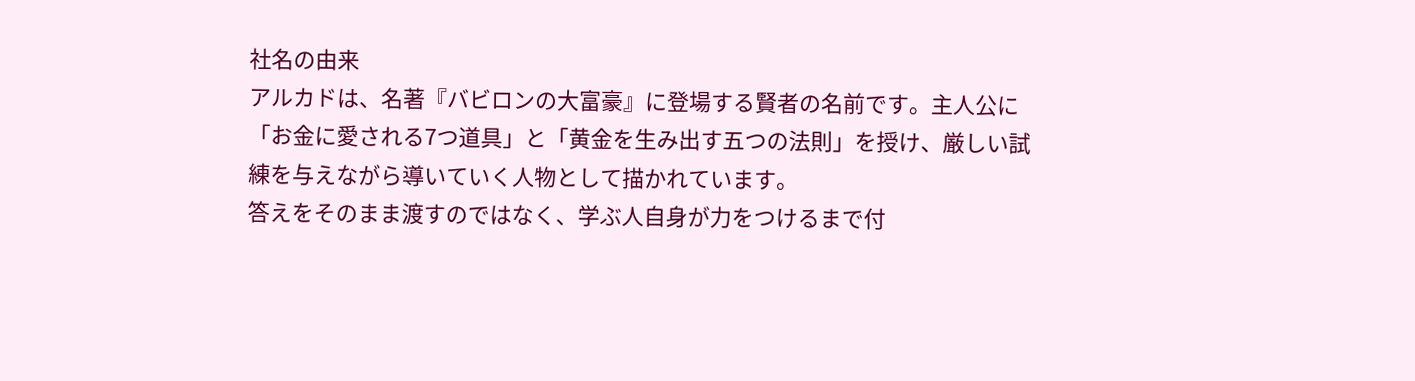社名の由来
アルカドは、名著『バビロンの大富豪』に登場する賢者の名前です。主人公に「お金に愛される7つ道具」と「黄金を生み出す五つの法則」を授け、厳しい試練を与えながら導いていく人物として描かれています。
答えをそのまま渡すのではなく、学ぶ人自身が力をつけるまで付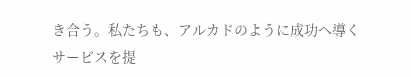き合う。私たちも、アルカドのように成功へ導くサービスを提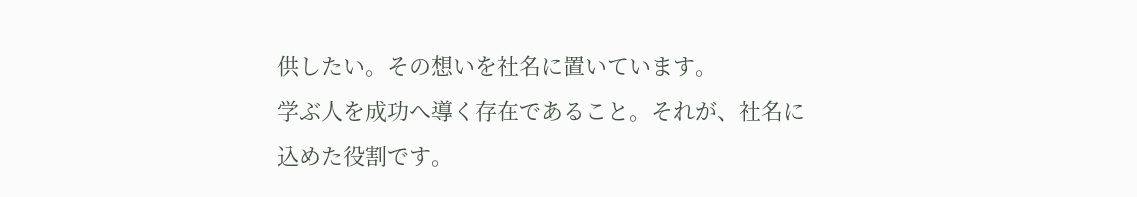供したい。その想いを社名に置いています。
学ぶ人を成功へ導く存在であること。それが、社名に込めた役割です。